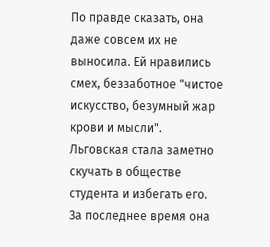По правде сказать, она даже совсем их не выносила. Ей нравились смех, беззаботное "чистое искусство, безумный жар крови и мысли".
Льговская стала заметно скучать в обществе студента и избегать его.
За последнее время она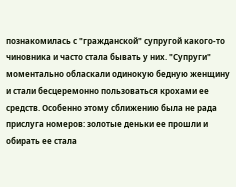познакомилась с "гражданской" супругой какого-то чиновника и часто стала бывать у них. "Супруги" моментально обласкали одинокую бедную женщину и стали бесцеремонно пользоваться крохами ее средств. Особенно этому сближению была не рада прислуга номеров: золотые деньки ее прошли и обирать ее стала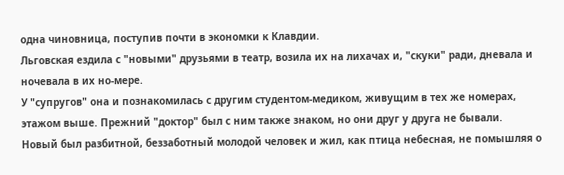одна чиновница, поступив почти в экономки к Клавдии.
Льговская ездила с "новыми" друзьями в театр, возила их на лихачах и, "скуки" ради, дневала и ночевала в их но-мере.
У "супругов" она и познакомилась с другим студентом-медиком, живущим в тех же номерах, этажом выше. Прежний "доктор" был с ним также знаком, но они друг у друга не бывали.
Новый был разбитной, беззаботный молодой человек и жил, как птица небесная, не помышляя о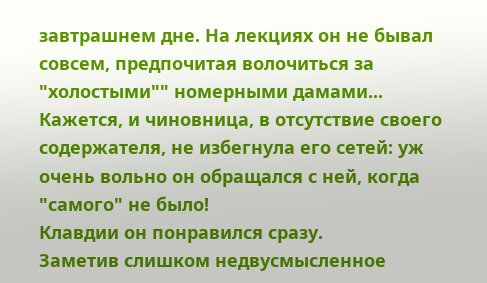завтрашнем дне. На лекциях он не бывал совсем, предпочитая волочиться за "холостыми"" номерными дамами...
Кажется, и чиновница, в отсутствие своего содержателя, не избегнула его сетей: уж очень вольно он обращался с ней, когда "самого" не было!
Клавдии он понравился сразу.
Заметив слишком недвусмысленное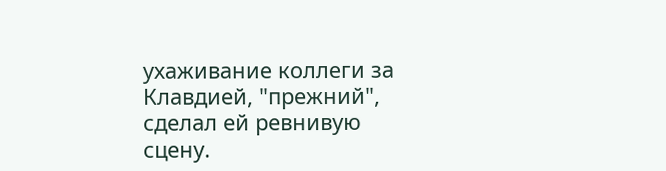ухаживание коллеги за Клавдией, "прежний", сделал ей ревнивую сцену.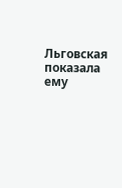Льговская показала ему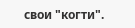свои "когти".